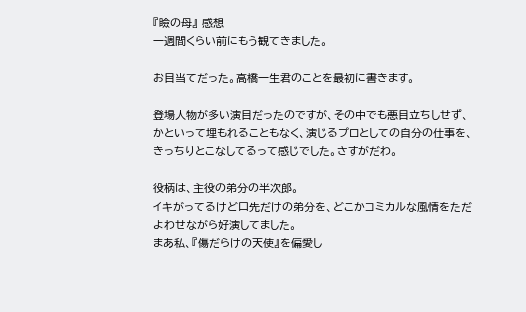『瞼の母』 感想
一週間くらい前にもう観てきました。

お目当てだった。高橋一生君のことを最初に書きます。

登場人物が多い演目だったのですが、その中でも悪目立ちしせず、かといって埋もれることもなく、演じるプロとしての自分の仕事を、きっちりとこなしてるって感じでした。さすがだわ。

役柄は、主役の弟分の半次郎。
イキがってるけど口先だけの弟分を、どこかコミカルな風情をただよわせながら好演してました。
まあ私、『傷だらけの天使』を偏愛し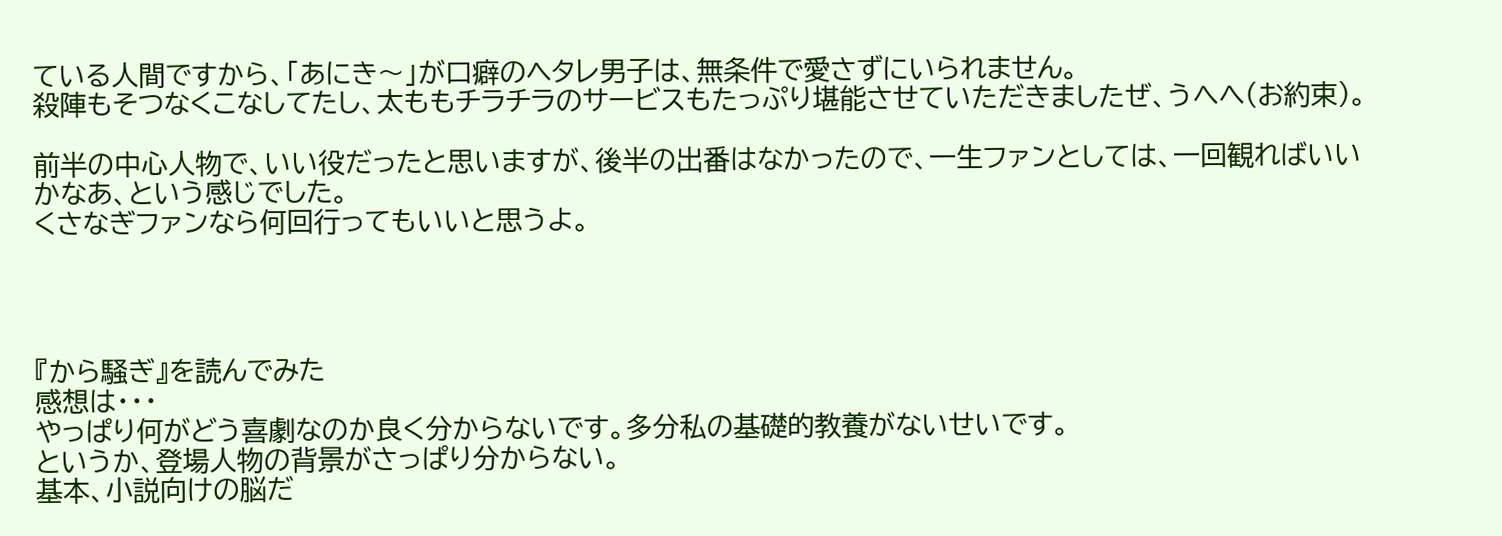ている人間ですから、「あにき〜」が口癖のヘタレ男子は、無条件で愛さずにいられません。
殺陣もそつなくこなしてたし、太ももチラチラのサービスもたっぷり堪能させていただきましたぜ、うへへ(お約束)。

前半の中心人物で、いい役だったと思いますが、後半の出番はなかったので、一生ファンとしては、一回観ればいいかなあ、という感じでした。
くさなぎファンなら何回行ってもいいと思うよ。




『から騒ぎ』を読んでみた
感想は・・・
やっぱり何がどう喜劇なのか良く分からないです。多分私の基礎的教養がないせいです。
というか、登場人物の背景がさっぱり分からない。
基本、小説向けの脳だ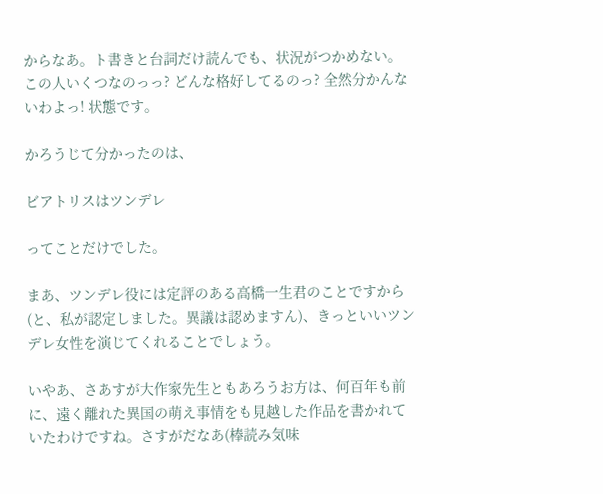からなあ。ト書きと台詞だけ読んでも、状況がつかめない。
この人いくつなのっっ? どんな格好してるのっ? 全然分かんないわよっ! 状態です。

かろうじて分かったのは、

ビアトリスはツンデレ

ってことだけでした。

まあ、ツンデレ役には定評のある高橋一生君のことですから(と、私が認定しました。異議は認めますん)、きっといいツンデレ女性を演じてくれることでしょう。

いやあ、さあすが大作家先生ともあろうお方は、何百年も前に、遠く離れた異国の萌え事情をも見越した作品を書かれていたわけですね。さすがだなあ(棒読み気味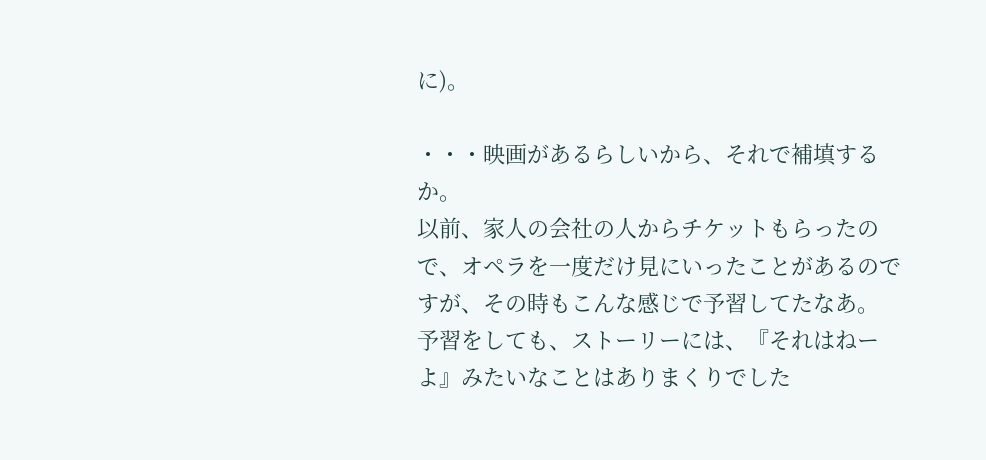に)。

・・・映画があるらしいから、それで補填するか。
以前、家人の会社の人からチケットもらったので、オペラを一度だけ見にいったことがあるのですが、その時もこんな感じで予習してたなあ。
予習をしても、ストーリーには、『それはねーよ』みたいなことはありまくりでした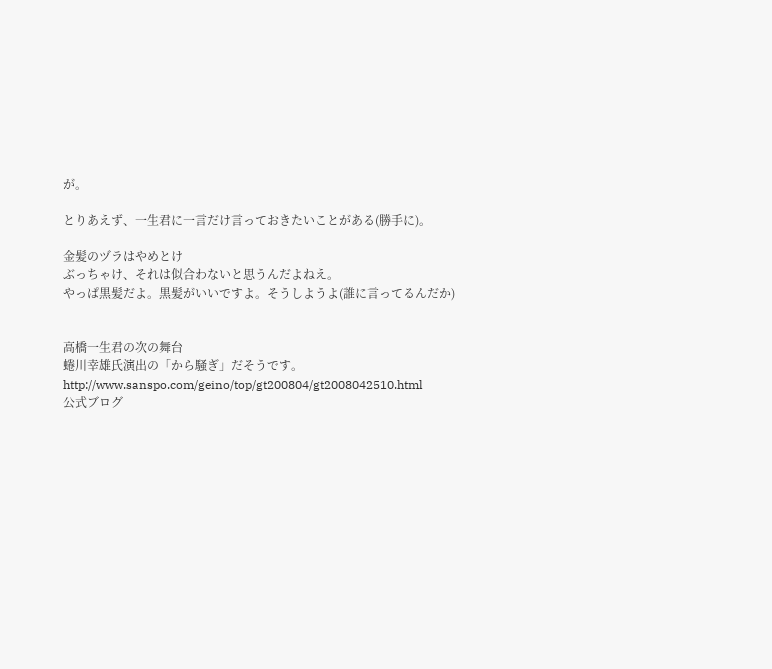が。

とりあえず、一生君に一言だけ言っておきたいことがある(勝手に)。

金髪のヅラはやめとけ
ぶっちゃけ、それは似合わないと思うんだよねえ。
やっぱ黒髪だよ。黒髪がいいですよ。そうしようよ(誰に言ってるんだか)


高橋一生君の次の舞台
蜷川幸雄氏演出の「から騒ぎ」だそうです。
http://www.sanspo.com/geino/top/gt200804/gt2008042510.html
公式ブログ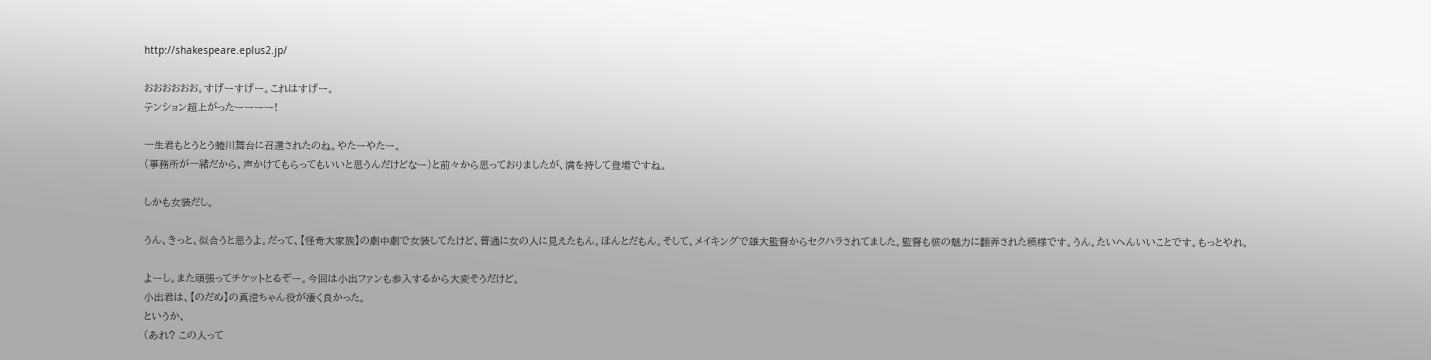http://shakespeare.eplus2.jp/

おおおおおお。すげーすげー。これはすげー。
テンション超上がったーーーー!

一生君もとうとう蜷川舞台に召還されたのね。やたーやたー。
(事務所が一緒だから、声かけてもらってもいいと思うんだけどなー)と前々から思っておりましたが、満を持して登場ですね。

しかも女装だし。

うん、きっと、似合うと思うよ。だって、【怪奇大家族】の劇中劇で女装してたけど、普通に女の人に見えたもん。ほんとだもん。そして、メイキングで雄大監督からセクハラされてました。監督も彼の魅力に翻弄された模様です。うん。たいへんいいことです。もっとやれ。

よーし。また頑張ってチケットとるぞー。今回は小出ファンも参入するから大変そうだけど。
小出君は、【のだめ】の真澄ちゃん役が凄く良かった。
というか、
(あれ? この人って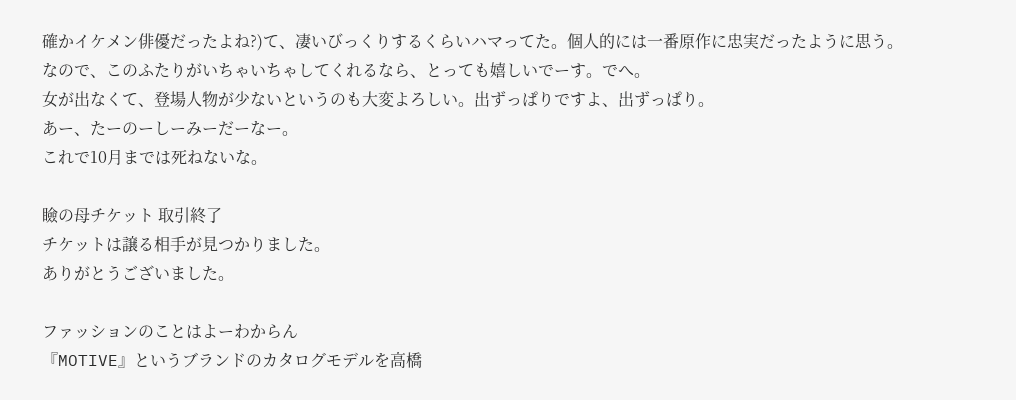確かイケメン俳優だったよね?)て、凄いびっくりするくらいハマってた。個人的には一番原作に忠実だったように思う。
なので、このふたりがいちゃいちゃしてくれるなら、とっても嬉しいでーす。でへ。
女が出なくて、登場人物が少ないというのも大変よろしい。出ずっぱりですよ、出ずっぱり。
あー、たーのーしーみーだーなー。
これで10月までは死ねないな。

瞼の母チケット 取引終了
チケットは譲る相手が見つかりました。
ありがとうございました。

ファッションのことはよーわからん
『MOTIVE』というブランドのカタログモデルを高橋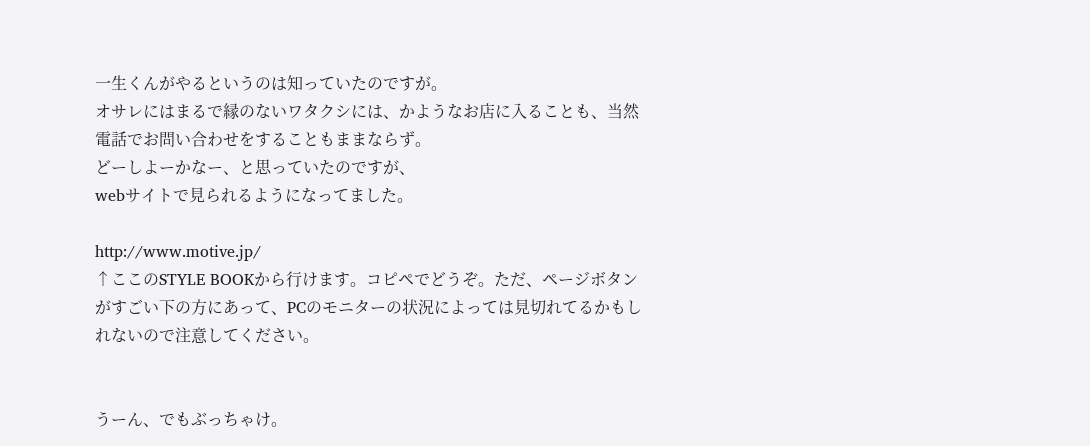一生くんがやるというのは知っていたのですが。
オサレにはまるで縁のないワタクシには、かようなお店に入ることも、当然電話でお問い合わせをすることもままならず。
どーしよーかなー、と思っていたのですが、
webサイトで見られるようになってました。

http://www.motive.jp/
↑ここのSTYLE BOOKから行けます。コピペでどうぞ。ただ、ページボタンがすごい下の方にあって、PCのモニターの状況によっては見切れてるかもしれないので注意してください。


うーん、でもぶっちゃけ。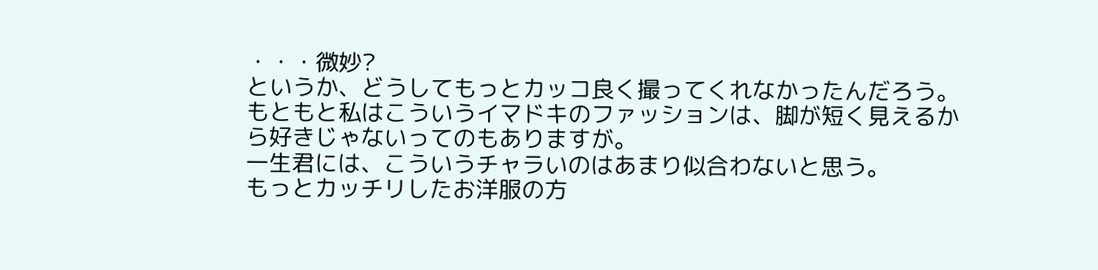・・・微妙?
というか、どうしてもっとカッコ良く撮ってくれなかったんだろう。
もともと私はこういうイマドキのファッションは、脚が短く見えるから好きじゃないってのもありますが。
一生君には、こういうチャラいのはあまり似合わないと思う。
もっとカッチリしたお洋服の方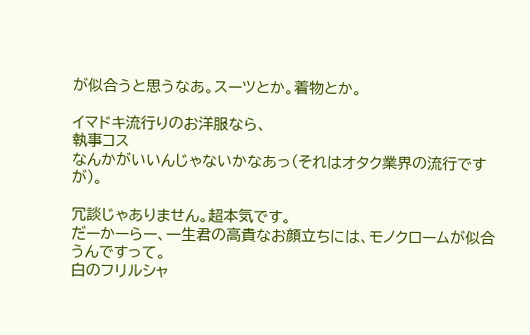が似合うと思うなあ。スーツとか。着物とか。

イマドキ流行りのお洋服なら、
執事コス
なんかがいいんじゃないかなあっ(それはオタク業界の流行ですが)。

冗談じゃありません。超本気です。
だーかーらー、一生君の高貴なお顔立ちには、モノクロームが似合うんですって。
白のフリルシャ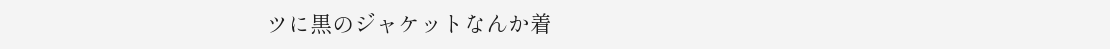ツに黒のジャケットなんか着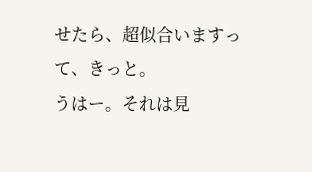せたら、超似合いますって、きっと。
うはー。それは見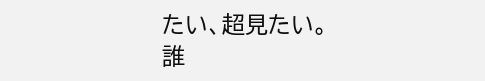たい、超見たい。
誰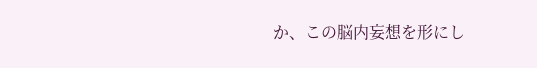か、この脳内妄想を形にし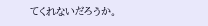てくれないだろうか。